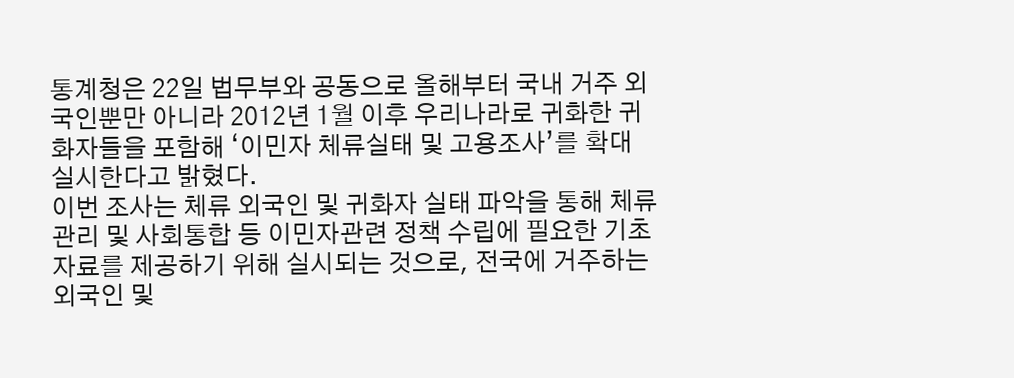통계청은 22일 법무부와 공동으로 올해부터 국내 거주 외국인뿐만 아니라 2012년 1월 이후 우리나라로 귀화한 귀화자들을 포함해 ‘이민자 체류실태 및 고용조사’를 확대 실시한다고 밝혔다.
이번 조사는 체류 외국인 및 귀화자 실태 파악을 통해 체류관리 및 사회통합 등 이민자관련 정책 수립에 필요한 기초자료를 제공하기 위해 실시되는 것으로, 전국에 거주하는 외국인 및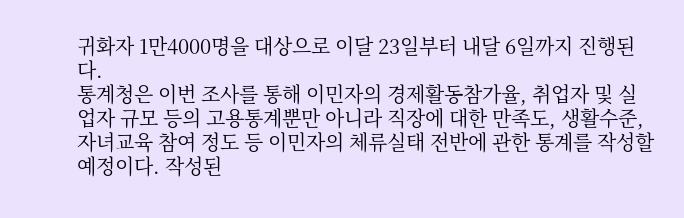귀화자 1만4000명을 대상으로 이달 23일부터 내달 6일까지 진행된다.
통계청은 이번 조사를 통해 이민자의 경제활동참가율, 취업자 및 실업자 규모 등의 고용통계뿐만 아니라 직장에 대한 만족도, 생활수준, 자녀교육 참여 정도 등 이민자의 체류실태 전반에 관한 통계를 작성할 예정이다. 작성된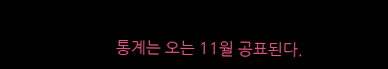통계는 오는 11월 공표된다.